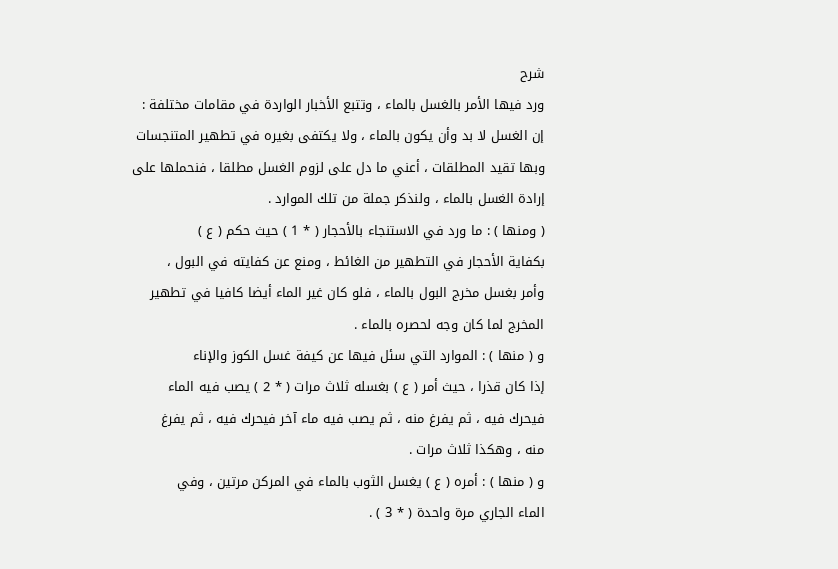شرح
ورد فيها الأمر بالغسل بالماء ، وتتبع الأخبار الواردة في مقامات مختلفة :
إن الغسل لا بد وأن يكون بالماء ، ولا يكتفى بغيره في تطهير المتنجسات
وبها تقيد المطلقات ، أعني ما دل على لزوم الغسل مطلقا ، فنحملها على
إرادة الغسل بالماء ، ولنذكر جملة من تلك الموارد .
( ومنها ) : ما ورد في الاستنجاء بالأحجار ( * 1 ) حيث حكم ( ع )
بكفاية الأحجار في التطهير من الغائط ، ومنع عن كفايته في البول ،
وأمر بغسل مخرج البول بالماء ، فلو كان غير الماء أيضا كافيا في تطهير
المخرج لما كان وجه لحصره بالماء .
و ( منها ) : الموارد التي سئل فيها عن كيفة غسل الكوز والإناء
إذا كان قذرا ، حيث أمر ( ع ) بغسله ثلاث مرات ( * 2 ) يصب فيه الماء
فيحرك فيه ، ثم يفرغ منه ، ثم يصب فيه ماء آخر فيحرك فيه ، ثم يفرغ
منه ، وهكذا ثلاث مرات .
و ( منها ) : أمره ( ع ) يغسل الثوب بالماء في المركن مرتين ، وفي
الماء الجاري مرة واحدة ( * 3 ) .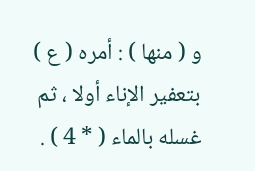و ( منها ) : أمره ( ع ) بتعفير الإناء أولا ، ثم غسله بالماء ( * 4 ) .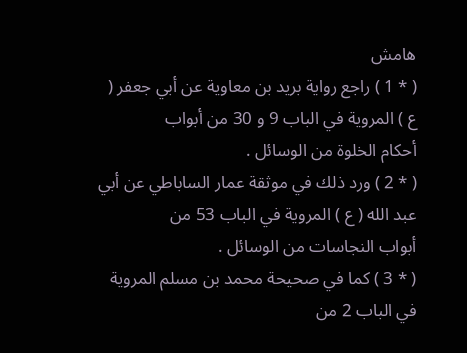هامش
( * 1 ) راجع رواية بريد بن معاوية عن أبي جعفر ( ع ) المروية في الباب 9 و 30 من أبواب
أحكام الخلوة من الوسائل .
( * 2 ) ورد ذلك في موثقة عمار الساباطي عن أبي عبد الله ( ع ) المروية في الباب 53 من
أبواب النجاسات من الوسائل .
( * 3 ) كما في صحيحة محمد بن مسلم المروية في الباب 2 من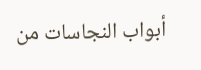أبواب النجاسات من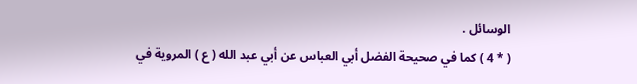الوسائل .
( * 4 ) كما في صحيحة الفضل أبي العباس عن أبي عبد الله ( ع ) المروية في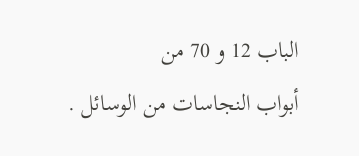الباب 12 و 70 من
أبواب النجاسات من الوسائل .